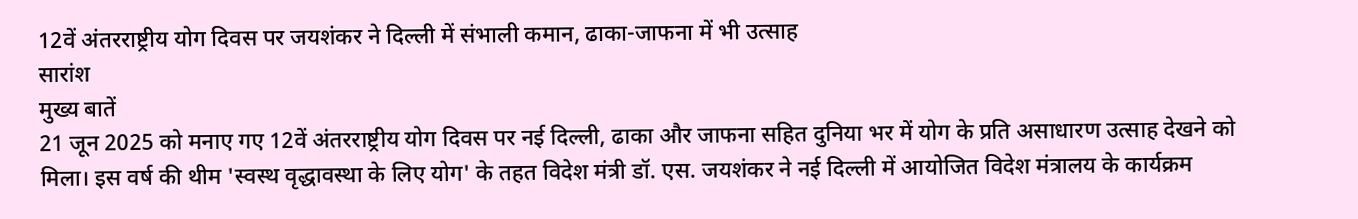12वें अंतरराष्ट्रीय योग दिवस पर जयशंकर ने दिल्ली में संभाली कमान, ढाका-जाफना में भी उत्साह
सारांश
मुख्य बातें
21 जून 2025 को मनाए गए 12वें अंतरराष्ट्रीय योग दिवस पर नई दिल्ली, ढाका और जाफना सहित दुनिया भर में योग के प्रति असाधारण उत्साह देखने को मिला। इस वर्ष की थीम 'स्वस्थ वृद्धावस्था के लिए योग' के तहत विदेश मंत्री डॉ. एस. जयशंकर ने नई दिल्ली में आयोजित विदेश मंत्रालय के कार्यक्रम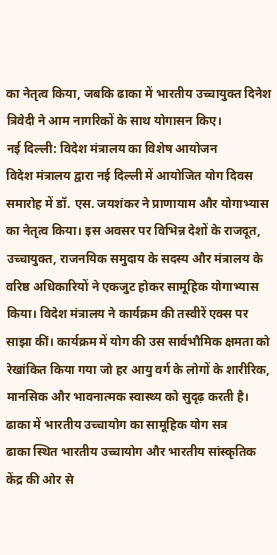का नेतृत्व किया, जबकि ढाका में भारतीय उच्चायुक्त दिनेश त्रिवेदी ने आम नागरिकों के साथ योगासन किए।
नई दिल्ली: विदेश मंत्रालय का विशेष आयोजन
विदेश मंत्रालय द्वारा नई दिल्ली में आयोजित योग दिवस समारोह में डॉ. एस. जयशंकर ने प्राणायाम और योगाभ्यास का नेतृत्व किया। इस अवसर पर विभिन्न देशों के राजदूत, उच्चायुक्त, राजनयिक समुदाय के सदस्य और मंत्रालय के वरिष्ठ अधिकारियों ने एकजुट होकर सामूहिक योगाभ्यास किया। विदेश मंत्रालय ने कार्यक्रम की तस्वीरें एक्स पर साझा कीं। कार्यक्रम में योग की उस सार्वभौमिक क्षमता को रेखांकित किया गया जो हर आयु वर्ग के लोगों के शारीरिक, मानसिक और भावनात्मक स्वास्थ्य को सुदृढ़ करती है।
ढाका में भारतीय उच्चायोग का सामूहिक योग सत्र
ढाका स्थित भारतीय उच्चायोग और भारतीय सांस्कृतिक केंद्र की ओर से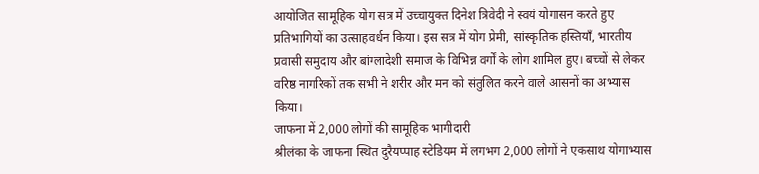आयोजित सामूहिक योग सत्र में उच्चायुक्त दिनेश त्रिवेदी ने स्वयं योगासन करते हुए प्रतिभागियों का उत्साहवर्धन किया। इस सत्र में योग प्रेमी, सांस्कृतिक हस्तियाँ, भारतीय प्रवासी समुदाय और बांग्लादेशी समाज के विभिन्न वर्गों के लोग शामिल हुए। बच्चों से लेकर वरिष्ठ नागरिकों तक सभी ने शरीर और मन को संतुलित करने वाले आसनों का अभ्यास किया।
जाफना में 2,000 लोगों की सामूहिक भागीदारी
श्रीलंका के जाफना स्थित दुरैयप्पाह स्टेडियम में लगभग 2,000 लोगों ने एकसाथ योगाभ्यास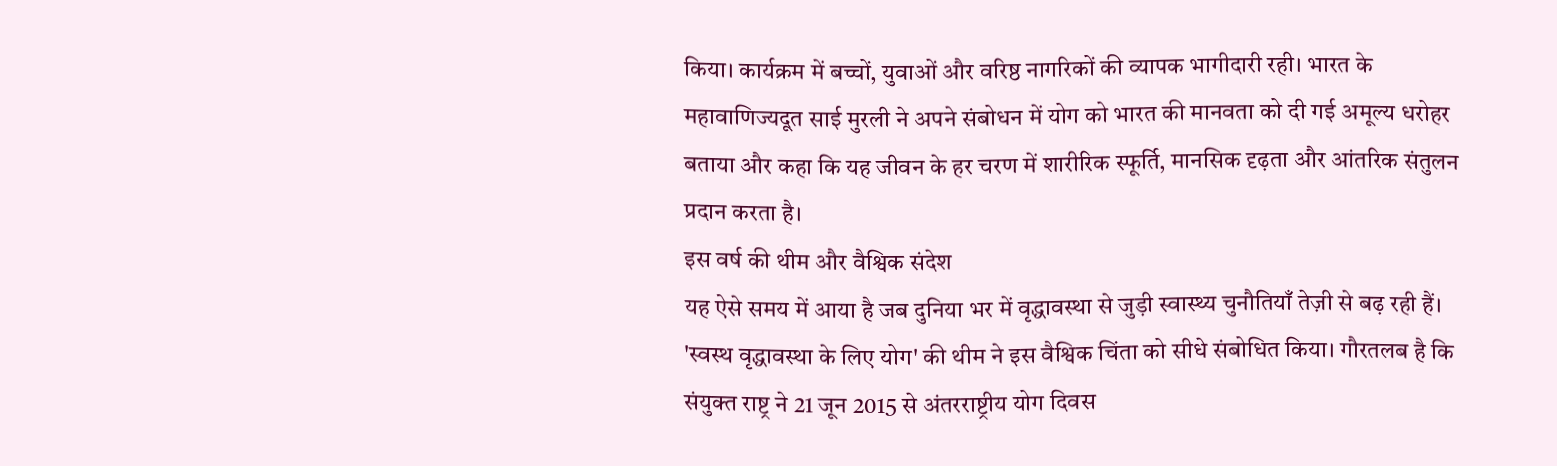किया। कार्यक्रम में बच्चों, युवाओं और वरिष्ठ नागरिकों की व्यापक भागीदारी रही। भारत के महावाणिज्यदूत साई मुरली ने अपने संबोधन में योग को भारत की मानवता को दी गई अमूल्य धरोहर बताया और कहा कि यह जीवन के हर चरण में शारीरिक स्फूर्ति, मानसिक दृढ़ता और आंतरिक संतुलन प्रदान करता है।
इस वर्ष की थीम और वैश्विक संदेश
यह ऐसे समय में आया है जब दुनिया भर में वृद्धावस्था से जुड़ी स्वास्थ्य चुनौतियाँ तेज़ी से बढ़ रही हैं। 'स्वस्थ वृद्धावस्था के लिए योग' की थीम ने इस वैश्विक चिंता को सीधे संबोधित किया। गौरतलब है कि संयुक्त राष्ट्र ने 21 जून 2015 से अंतरराष्ट्रीय योग दिवस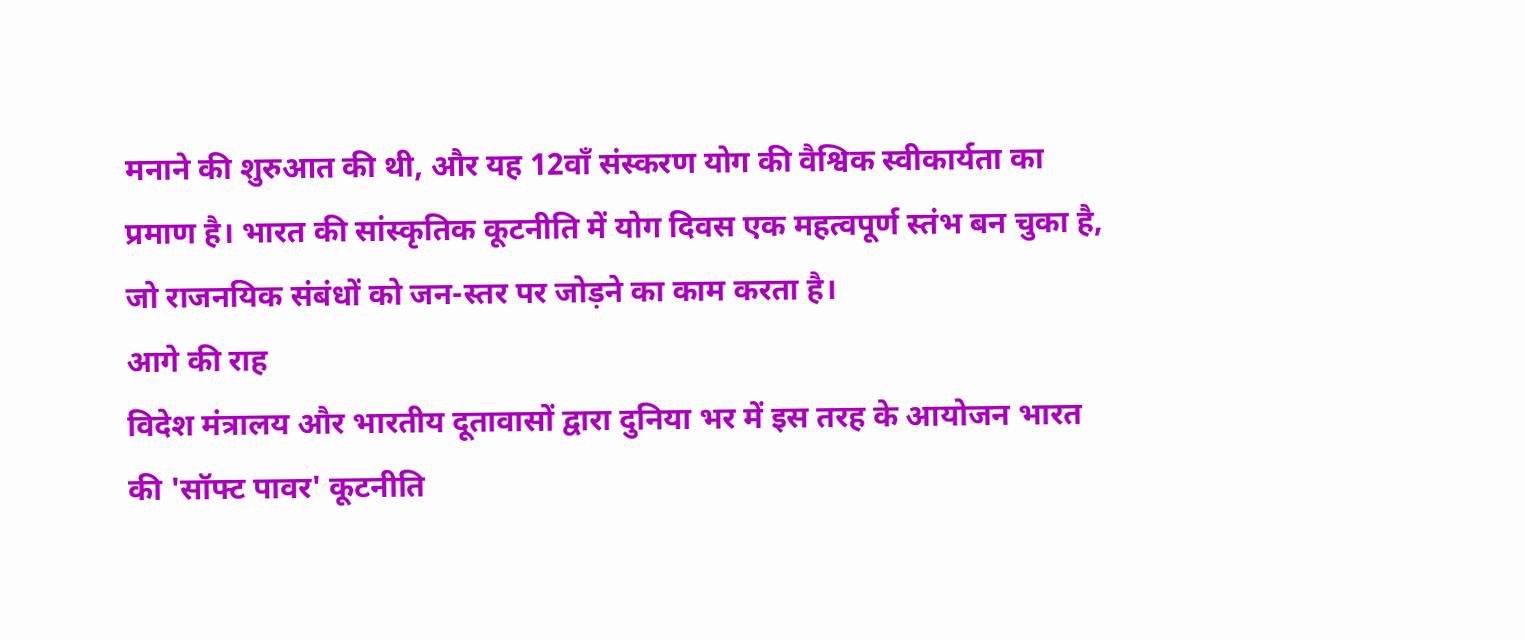मनाने की शुरुआत की थी, और यह 12वाँ संस्करण योग की वैश्विक स्वीकार्यता का प्रमाण है। भारत की सांस्कृतिक कूटनीति में योग दिवस एक महत्वपूर्ण स्तंभ बन चुका है, जो राजनयिक संबंधों को जन-स्तर पर जोड़ने का काम करता है।
आगे की राह
विदेश मंत्रालय और भारतीय दूतावासों द्वारा दुनिया भर में इस तरह के आयोजन भारत की 'सॉफ्ट पावर' कूटनीति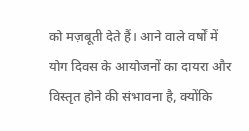को मज़बूती देते हैं। आने वाले वर्षों में योग दिवस के आयोजनों का दायरा और विस्तृत होने की संभावना है, क्योंकि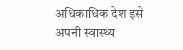अधिकाधिक देश इसे अपनी स्वास्थ्य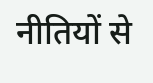नीतियों से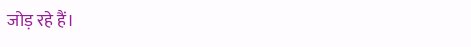जोड़ रहे हैं।